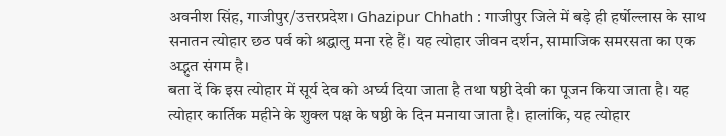अवनीश सिंह, गाजीपुर/उत्तरप्रदेश। Ghazipur Chhath : गाजीपुर जिले में बड़े ही हर्षोल्लास के साथ सनातन त्योहार छठ पर्व को श्रद्धालु मना रहे हैं। यह त्योहार जीवन दर्शन, सामाजिक समरसता का एक अद्भुत संगम है।
बता दें कि इस त्योहार में सूर्य देव को अर्घ्य दिया जाता है तथा षष्ठी देवी का पूजन किया जाता है। यह त्योहार कार्तिक महीने के शुक्ल पक्ष के षष्ठी के दिन मनाया जाता है। हालांकि, यह त्योहार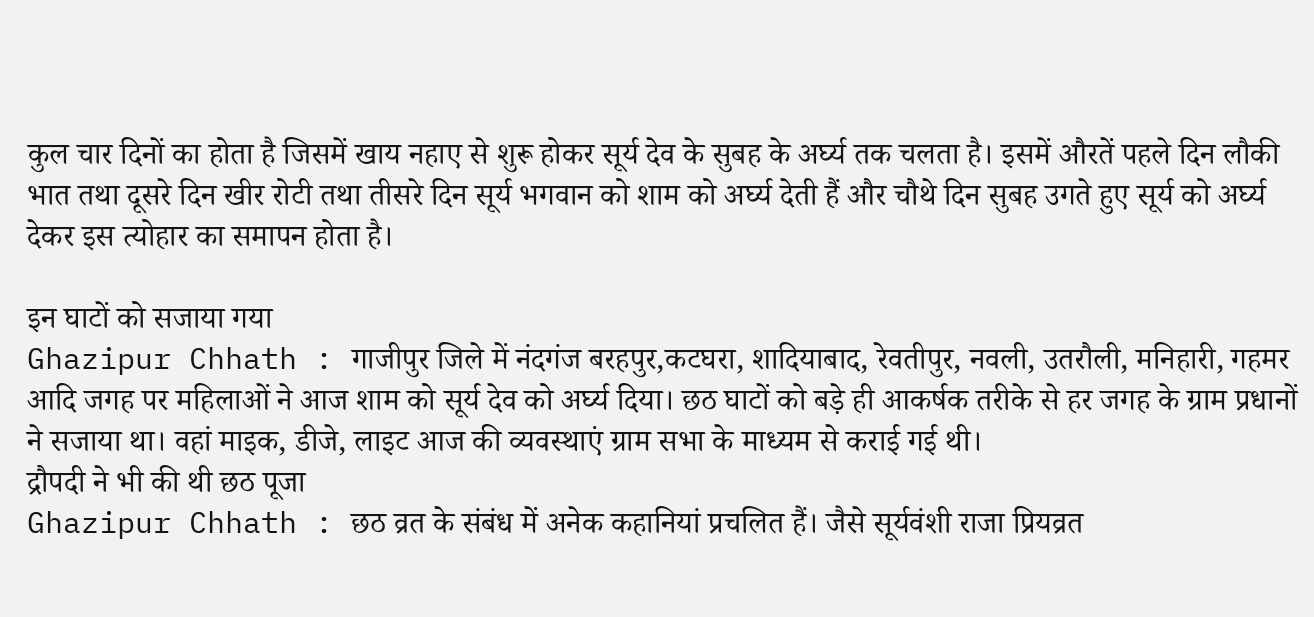कुल चार दिनों का होता है जिसमें खाय नहाए से शुरू होकर सूर्य देव के सुबह के अर्घ्य तक चलता है। इसमें औरतें पहले दिन लौकी भात तथा दूसरे दिन खीर रोटी तथा तीसरे दिन सूर्य भगवान को शाम को अर्घ्य देती हैं और चौथे दिन सुबह उगते हुए सूर्य को अर्घ्य देकर इस त्योहार का समापन होता है।

इन घाटों को सजाया गया
Ghazipur Chhath : गाजीपुर जिले में नंदगंज बरहपुर,कटघरा, शादियाबाद, रेवतीपुर, नवली, उतरौली, मनिहारी, गहमर आदि जगह पर महिलाओं ने आज शाम को सूर्य देव को अर्घ्य दिया। छठ घाटों को बड़े ही आकर्षक तरीके से हर जगह के ग्राम प्रधानों ने सजाया था। वहां माइक, डीजे, लाइट आज की व्यवस्थाएं ग्राम सभा के माध्यम से कराई गई थी।
द्रौपदी ने भी की थी छठ पूजा
Ghazipur Chhath : छठ व्रत के संबंध में अनेक कहानियां प्रचलित हैं। जैसे सूर्यवंशी राजा प्रियव्रत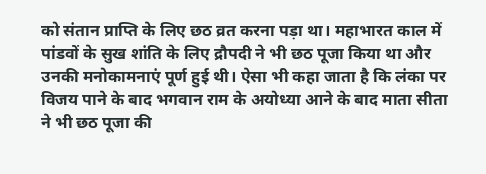को संतान प्राप्ति के लिए छठ व्रत करना पड़ा था। महाभारत काल में पांडवों के सुख शांति के लिए द्रौपदी ने भी छठ पूजा किया था और उनकी मनोकामनाएं पूर्ण हुई थी। ऐसा भी कहा जाता है कि लंका पर विजय पाने के बाद भगवान राम के अयोध्या आने के बाद माता सीता ने भी छठ पूजा की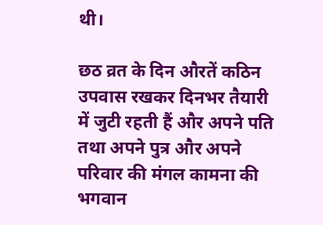थी।

छठ व्रत के दिन औरतें कठिन उपवास रखकर दिनभर तैयारी में जुटी रहती हैं और अपने पति तथा अपने पुत्र और अपने परिवार की मंगल कामना की भगवान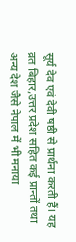सूर्य देव एवं देवी षष्ठी से प्रार्थना करती हैं। यह व्रत बिहार,उत्तर प्रदेश सहित कई प्रान्तों तथा अन्य देश जैसे नेपाल में भी मनाया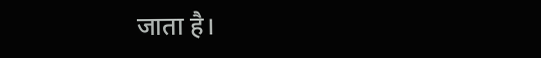जाता है।